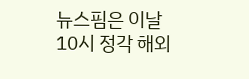뉴스핌은 이날 10시 정각 해외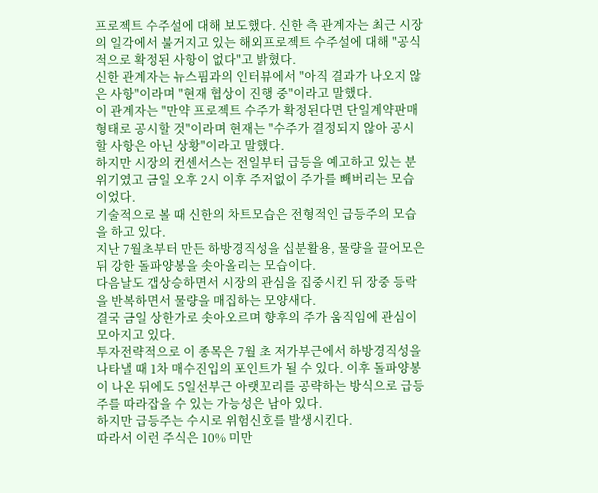프로젝트 수주설에 대해 보도했다. 신한 측 관계자는 최근 시장의 일각에서 불거지고 있는 해외프로젝트 수주설에 대해 "공식적으로 확정된 사항이 없다"고 밝혔다.
신한 관계자는 뉴스핌과의 인터뷰에서 "아직 결과가 나오지 않은 사항"이라며 "현재 협상이 진행 중"이라고 말했다.
이 관계자는 "만약 프로젝트 수주가 확정된다면 단일계약판매 형태로 공시할 것"이라며 현재는 "수주가 결정되지 않아 공시할 사항은 아닌 상황"이라고 말했다.
하지만 시장의 컨센서스는 전일부터 급등을 예고하고 있는 분위기였고 금일 오후 2시 이후 주저없이 주가를 빼버리는 모습이었다.
기술적으로 볼 때 신한의 차트모습은 전형적인 급등주의 모습을 하고 있다.
지난 7월초부터 만든 하방경직성을 십분활용, 물량을 끌어모은 뒤 강한 돌파양봉을 솟아올리는 모습이다.
다음날도 갭상승하면서 시장의 관심을 집중시킨 뒤 장중 등락을 반복하면서 물량을 매집하는 모양새다.
결국 금일 상한가로 솟아오르며 향후의 주가 움직임에 관심이 모아지고 있다.
투자전략적으로 이 종목은 7월 초 저가부근에서 하방경직성을 나타낼 때 1차 매수진입의 포인트가 될 수 있다. 이후 돌파양봉이 나온 뒤에도 5일선부근 아랫꼬리를 공략하는 방식으로 급등주를 따라잡을 수 있는 가능성은 남아 있다.
하지만 급등주는 수시로 위험신호를 발생시킨다.
따라서 이런 주식은 10% 미만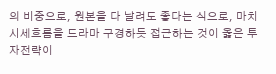의 비중으로, 원본을 다 날려도 좋다는 식으로, 마치 시세흐름을 드라마 구경하듯 접근하는 것이 옳은 투자전략이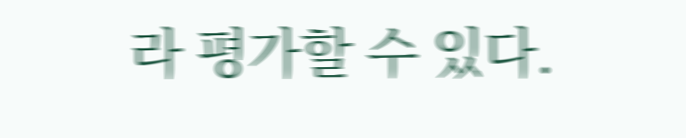라 평가할 수 있다.